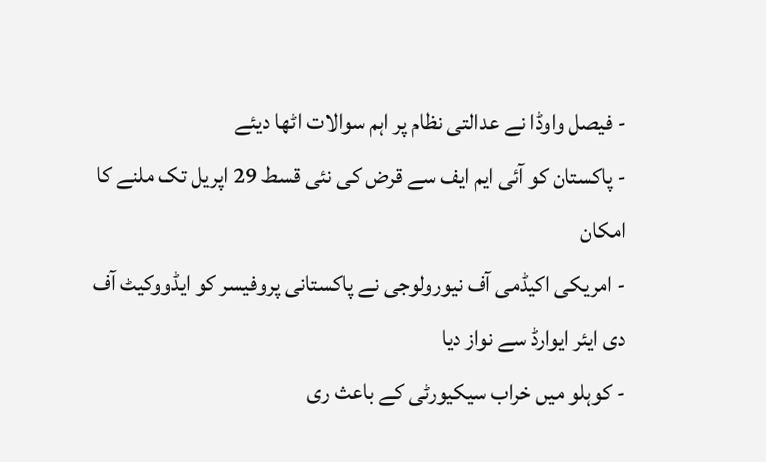- فیصل واوڈا نے عدالتی نظام پر اہم سوالات اٹھا دیئے
- پاکستان کو آئی ایم ایف سے قرض کی نئی قسط 29 اپریل تک ملنے کا امکان
- امریکی اکیڈمی آف نیورولوجی نے پاکستانی پروفیسر کو ایڈووکیٹ آف دی ایئر ایوارڈ سے نواز دیا
- کوہلو میں خراب سیکیورٹی کے باعث ری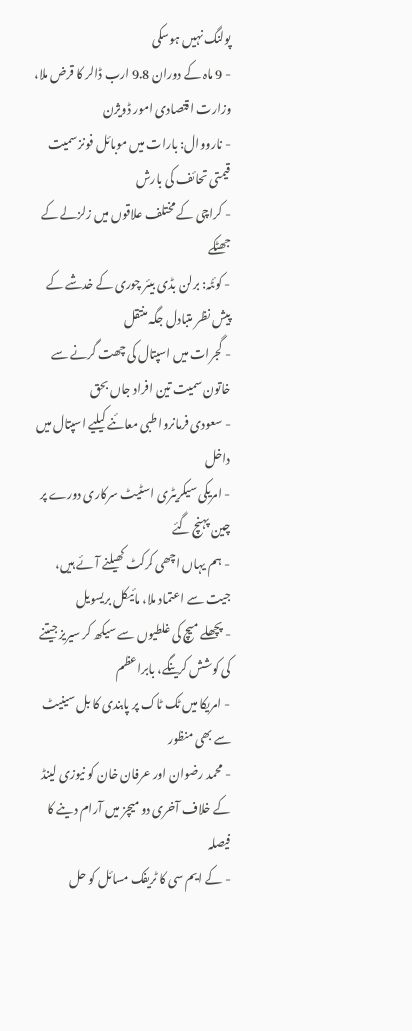پولنگ نہیں ہوسکی
- 9 ماہ کے دوران 9.8 ارب ڈالر کا قرض ملا، وزارت اقتصادی امور ڈویژن
- نارووال: بارات میں موبائل فونز سمیت قیمتی تحائف کی بارش
- کراچی کے مختلف علاقوں میں زلزلے کے جھٹکے
- کوئٹہ: برلن بڈی بیئر چوری کے خدشے کے پیش نظر متبادل جگہ منتقل
- گجرات میں اسپتال کی چھت گرنے سے خاتون سمیت تین افراد جاں بحق
- سعودی فرمانروا طبی معائنے کیلیے اسپتال میں داخل
- امریکی سیکریٹری اسٹیٹ سرکاری دورے پر چین پہنچ گئے
- ہم یہاں اچھی کرکٹ کھیلنے آئے ہیں، جیت سے اعتماد ملا، مائیکل بریسویل
- پچھلے میچ کی غلطیوں سے سیکھ کر سیریز جیتنے کی کوشش کرینگے، بابراعظم
- امریکا میں ٹک ٹاک پر پابندی کا بل سینیٹ سے بھی منظور
- محمد رضوان اور عرفان خان کو نیوزی لینڈ کے خلاف آخری دو میچز میں آرام دینے کا فیصلہ
- کے ایم سی کا ٹریفک مسائل کو حل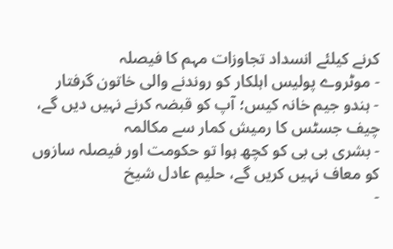کرنے کیلئے انسداد تجاوزات مہم کا فیصلہ
- موٹروے پولیس اہلکار کو روندنے والی خاتون گرفتار
- ہندو جیم خانہ کیس؛ آپ کو قبضہ کرنے نہیں دیں گے، چیف جسٹس کا رمیش کمار سے مکالمہ
- بشری بی بی کو کچھ ہوا تو حکومت اور فیصلہ سازوں کو معاف نہیں کریں گے، حلیم عادل شیخ
-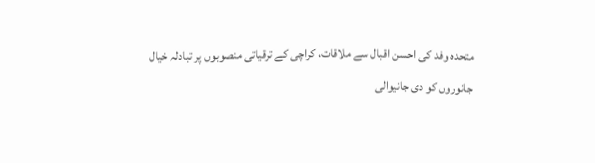متحدہ وفد کی احسن اقبال سے ملاقات، کراچی کے ترقیاتی منصوبوں پر تبادلہ خیال
جانوروں کو دی جانیوالی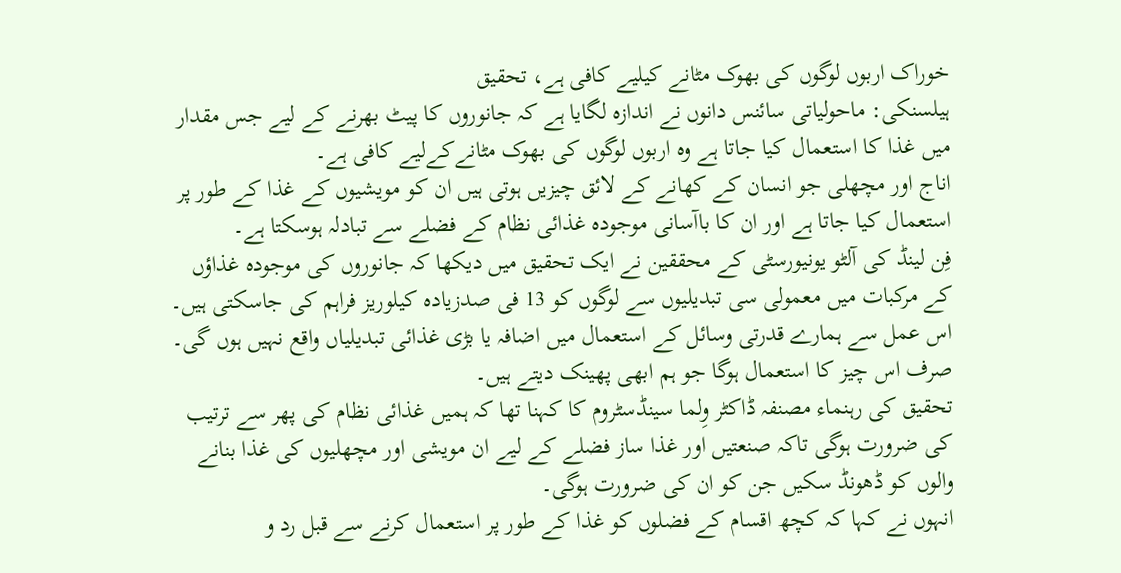خوراک اربوں لوگوں کی بھوک مٹانے کیلیے کافی ہے، تحقیق
ہیلسنکی: ماحولیاتی سائنس دانوں نے اندازہ لگایا ہے کہ جانوروں کا پیٹ بھرنے کے لیے جس مقدار میں غذا کا استعمال کیا جاتا ہے وہ اربوں لوگوں کی بھوک مٹانےکےلیے کافی ہے۔
اناج اور مچھلی جو انسان کے کھانے کے لائق چیزیں ہوتی ہیں ان کو مویشیوں کے غذا کے طور پر استعمال کیا جاتا ہے اور ان کا باآسانی موجودہ غذائی نظام کے فضلے سے تبادلہ ہوسکتا ہے۔
فِن لینڈ کی آلٹو یونیورسٹی کے محققین نے ایک تحقیق میں دیکھا کہ جانوروں کی موجودہ غذاؤں کے مرکبات میں معمولی سی تبدیلیوں سے لوگوں کو 13 فی صدزیادہ کیلوریز فراہم کی جاسکتی ہیں۔
اس عمل سے ہمارے قدرتی وسائل کے استعمال میں اضافہ یا بڑی غذائی تبدیلیاں واقع نہیں ہوں گی۔ صرف اس چیز کا استعمال ہوگا جو ہم ابھی پھینک دیتے ہیں۔
تحقیق کی رہنماء مصنفہ ڈاکٹر وِلما سینڈسٹروم کا کہنا تھا کہ ہمیں غذائی نظام کی پھر سے ترتیب کی ضرورت ہوگی تاکہ صنعتیں اور غذا ساز فضلے کے لیے ان مویشی اور مچھلیوں کی غذا بنانے والوں کو ڈھونڈ سکیں جن کو ان کی ضرورت ہوگی۔
انہوں نے کہا کہ کچھ اقسام کے فضلوں کو غذا کے طور پر استعمال کرنے سے قبل رد و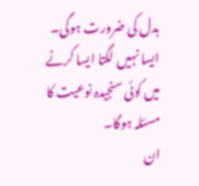بدل کی ضرورت ہوگی۔ ایسا نہیں لگتا ایسا کرنے میں کوئی سنجیدہ نوعیت کا مسئلہ ہوگا۔
ان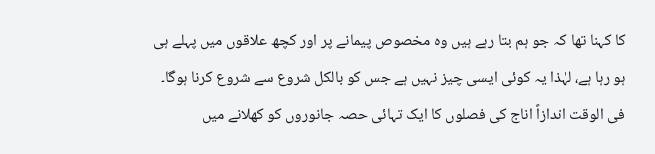کا کہنا تھا کہ جو ہم بتا رہے ہیں وہ مخصوص پیمانے پر اور کچھ علاقوں میں پہلے ہی ہو رہا ہے، لہٰذا یہ کوئی ایسی چیز نہیں ہے جس کو بالکل شروع سے شروع کرنا ہوگا۔
فی الوقت اندازاً اناج کی فصلوں کا ایک تہائی حصہ جانوروں کو کھلانے میں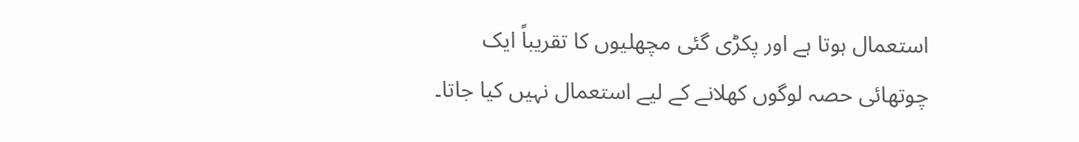استعمال ہوتا ہے اور پکڑی گئی مچھلیوں کا تقریباً ایک چوتھائی حصہ لوگوں کھلانے کے لیے استعمال نہیں کیا جاتا۔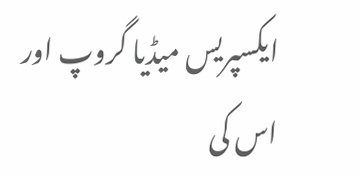ایکسپریس میڈیا گروپ اور اس کی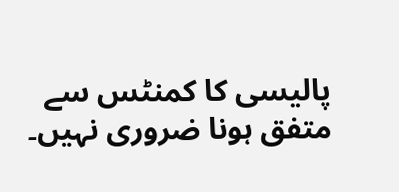پالیسی کا کمنٹس سے متفق ہونا ضروری نہیں۔